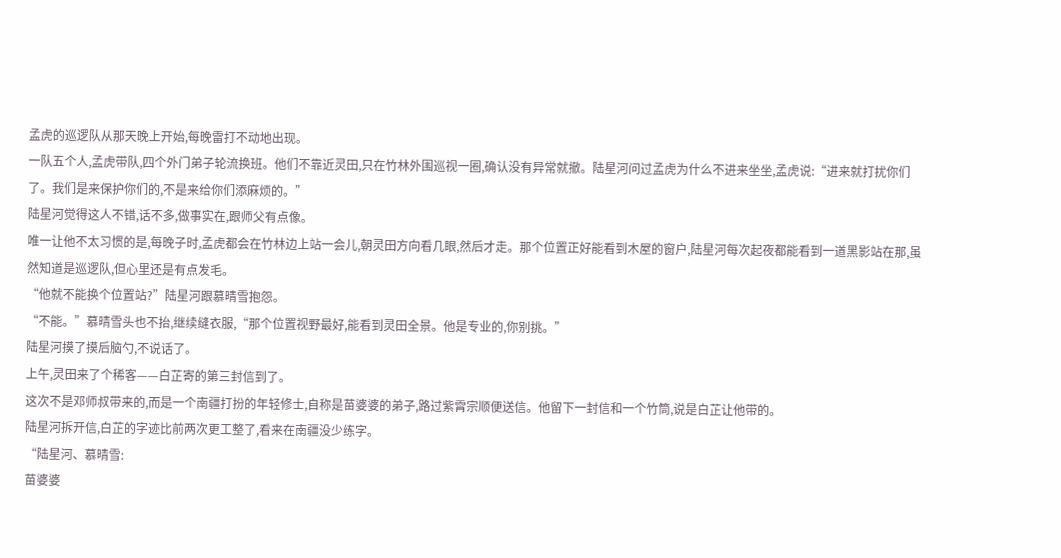孟虎的巡逻队从那天晚上开始,每晚雷打不动地出现。
一队五个人,孟虎带队,四个外门弟子轮流换班。他们不靠近灵田,只在竹林外围巡视一圈,确认没有异常就撤。陆星河问过孟虎为什么不进来坐坐,孟虎说:“进来就打扰你们了。我们是来保护你们的,不是来给你们添麻烦的。”
陆星河觉得这人不错,话不多,做事实在,跟师父有点像。
唯一让他不太习惯的是,每晚子时,孟虎都会在竹林边上站一会儿,朝灵田方向看几眼,然后才走。那个位置正好能看到木屋的窗户,陆星河每次起夜都能看到一道黑影站在那,虽然知道是巡逻队,但心里还是有点发毛。
“他就不能换个位置站?”陆星河跟慕晴雪抱怨。
“不能。”慕晴雪头也不抬,继续缝衣服,“那个位置视野最好,能看到灵田全景。他是专业的,你别挑。”
陆星河摸了摸后脑勺,不说话了。
上午,灵田来了个稀客——白芷寄的第三封信到了。
这次不是邓师叔带来的,而是一个南疆打扮的年轻修士,自称是苗婆婆的弟子,路过紫霄宗顺便送信。他留下一封信和一个竹筒,说是白芷让他带的。
陆星河拆开信,白芷的字迹比前两次更工整了,看来在南疆没少练字。
“陆星河、慕晴雪:
苗婆婆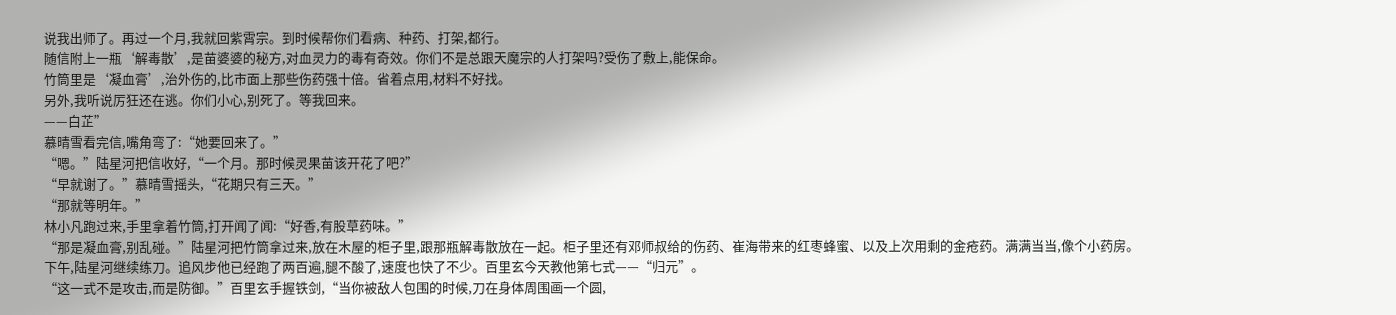说我出师了。再过一个月,我就回紫霄宗。到时候帮你们看病、种药、打架,都行。
随信附上一瓶‘解毒散’,是苗婆婆的秘方,对血灵力的毒有奇效。你们不是总跟天魔宗的人打架吗?受伤了敷上,能保命。
竹筒里是‘凝血膏’,治外伤的,比市面上那些伤药强十倍。省着点用,材料不好找。
另外,我听说厉狂还在逃。你们小心,别死了。等我回来。
——白芷”
慕晴雪看完信,嘴角弯了:“她要回来了。”
“嗯。”陆星河把信收好,“一个月。那时候灵果苗该开花了吧?”
“早就谢了。”慕晴雪摇头,“花期只有三天。”
“那就等明年。”
林小凡跑过来,手里拿着竹筒,打开闻了闻:“好香,有股草药味。”
“那是凝血膏,别乱碰。”陆星河把竹筒拿过来,放在木屋的柜子里,跟那瓶解毒散放在一起。柜子里还有邓师叔给的伤药、崔海带来的红枣蜂蜜、以及上次用剩的金疮药。满满当当,像个小药房。
下午,陆星河继续练刀。追风步他已经跑了两百遍,腿不酸了,速度也快了不少。百里玄今天教他第七式——“归元”。
“这一式不是攻击,而是防御。”百里玄手握铁剑,“当你被敌人包围的时候,刀在身体周围画一个圆,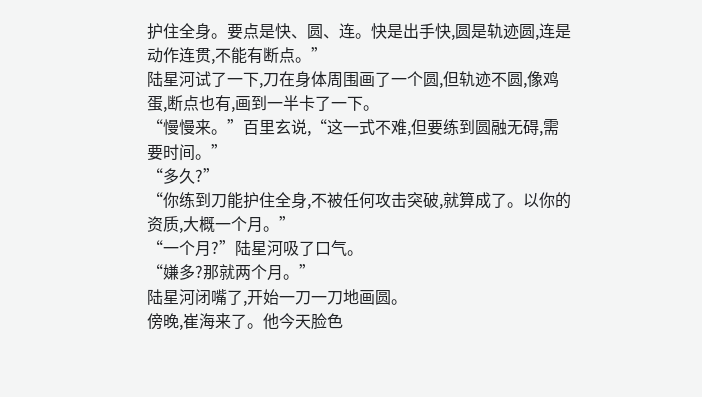护住全身。要点是快、圆、连。快是出手快,圆是轨迹圆,连是动作连贯,不能有断点。”
陆星河试了一下,刀在身体周围画了一个圆,但轨迹不圆,像鸡蛋,断点也有,画到一半卡了一下。
“慢慢来。”百里玄说,“这一式不难,但要练到圆融无碍,需要时间。”
“多久?”
“你练到刀能护住全身,不被任何攻击突破,就算成了。以你的资质,大概一个月。”
“一个月?”陆星河吸了口气。
“嫌多?那就两个月。”
陆星河闭嘴了,开始一刀一刀地画圆。
傍晚,崔海来了。他今天脸色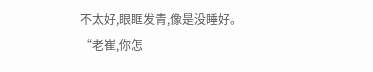不太好,眼眶发青,像是没睡好。
“老崔,你怎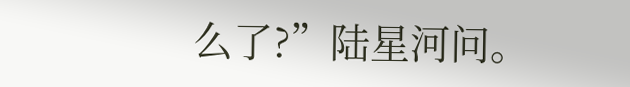么了?”陆星河问。